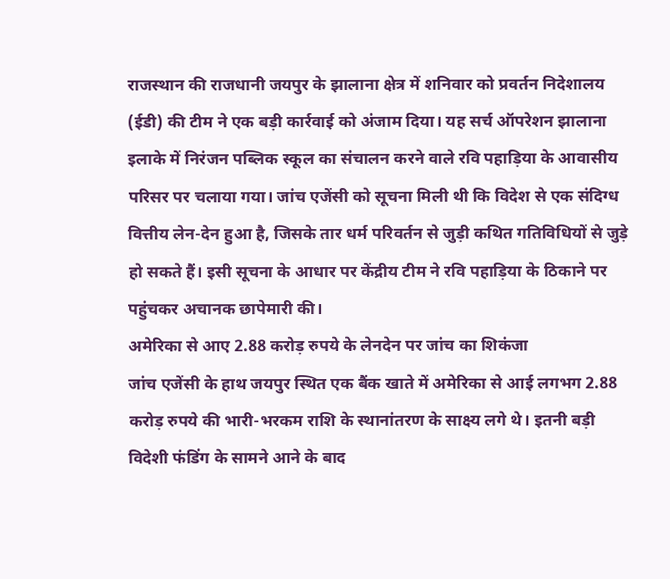राजस्थान की राजधानी जयपुर के झालाना क्षेत्र में शनिवार को प्रवर्तन निदेशालय (ईडी) की टीम ने एक बड़ी कार्रवाई को अंजाम दिया। यह सर्च ऑपरेशन झालाना इलाके में निरंजन पब्लिक स्कूल का संचालन करने वाले रवि पहाड़िया के आवासीय परिसर पर चलाया गया। जांच एजेंसी को सूचना मिली थी कि विदेश से एक संदिग्ध वित्तीय लेन-देन हुआ है, जिसके तार धर्म परिवर्तन से जुड़ी कथित गतिविधियों से जुड़े हो सकते हैं। इसी सूचना के आधार पर केंद्रीय टीम ने रवि पहाड़िया के ठिकाने पर पहुंचकर अचानक छापेमारी की।
अमेरिका से आए 2.88 करोड़ रुपये के लेनदेन पर जांच का शिकंजा
जांच एजेंसी के हाथ जयपुर स्थित एक बैंक खाते में अमेरिका से आई लगभग 2.88 करोड़ रुपये की भारी-भरकम राशि के स्थानांतरण के साक्ष्य लगे थे। इतनी बड़ी विदेशी फंडिंग के सामने आने के बाद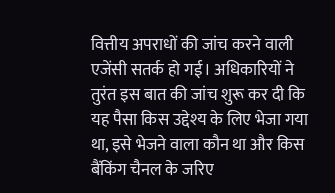वित्तीय अपराधों की जांच करने वाली एजेंसी सतर्क हो गई। अधिकारियों ने तुरंत इस बात की जांच शुरू कर दी कि यह पैसा किस उद्देश्य के लिए भेजा गया था, इसे भेजने वाला कौन था और किस बैंकिंग चैनल के जरिए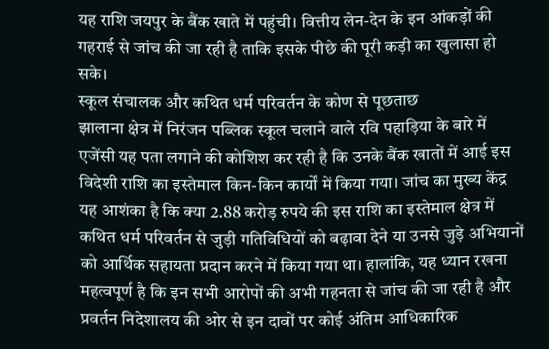यह राशि जयपुर के बैंक खाते में पहुंची। वित्तीय लेन-देन के इन आंकड़ों की गहराई से जांच की जा रही है ताकि इसके पीछे की पूरी कड़ी का खुलासा हो सके।
स्कूल संचालक और कथित धर्म परिवर्तन के कोण से पूछताछ
झालाना क्षेत्र में निरंजन पब्लिक स्कूल चलाने वाले रवि पहाड़िया के बारे में एजेंसी यह पता लगाने की कोशिश कर रही है कि उनके बैंक खातों में आई इस विदेशी राशि का इस्तेमाल किन-किन कार्यों में किया गया। जांच का मुख्य केंद्र यह आशंका है कि क्या 2.88 करोड़ रुपये की इस राशि का इस्तेमाल क्षेत्र में कथित धर्म परिवर्तन से जुड़ी गतिविधियों को बढ़ावा देने या उनसे जुड़े अभियानों को आर्थिक सहायता प्रदान करने में किया गया था। हालांकि, यह ध्यान रखना महत्वपूर्ण है कि इन सभी आरोपों की अभी गहनता से जांच की जा रही है और प्रवर्तन निदेशालय की ओर से इन दावों पर कोई अंतिम आधिकारिक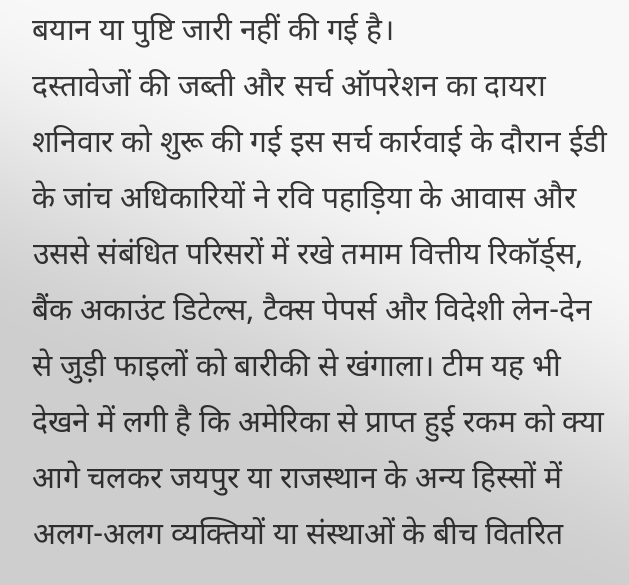बयान या पुष्टि जारी नहीं की गई है।
दस्तावेजों की जब्ती और सर्च ऑपरेशन का दायरा
शनिवार को शुरू की गई इस सर्च कार्रवाई के दौरान ईडी के जांच अधिकारियों ने रवि पहाड़िया के आवास और उससे संबंधित परिसरों में रखे तमाम वित्तीय रिकॉर्ड्स, बैंक अकाउंट डिटेल्स, टैक्स पेपर्स और विदेशी लेन-देन से जुड़ी फाइलों को बारीकी से खंगाला। टीम यह भी देखने में लगी है कि अमेरिका से प्राप्त हुई रकम को क्या आगे चलकर जयपुर या राजस्थान के अन्य हिस्सों में अलग-अलग व्यक्तियों या संस्थाओं के बीच वितरित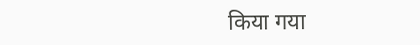किया गया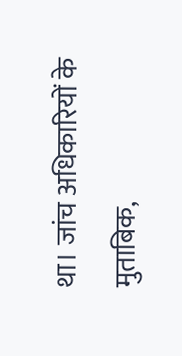था। जांच अधिकारियों के मुताबिक,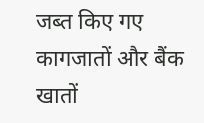जब्त किए गए कागजातों और बैंक खातों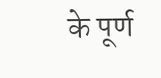के पूर्ण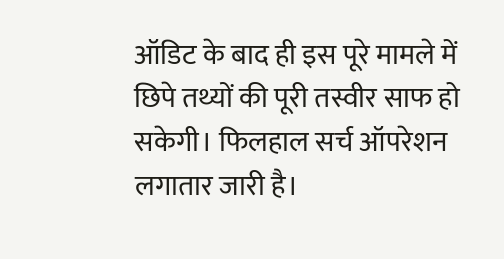ऑडिट के बाद ही इस पूरे मामले में छिपे तथ्यों की पूरी तस्वीर साफ हो सकेगी। फिलहाल सर्च ऑपरेशन लगातार जारी है।